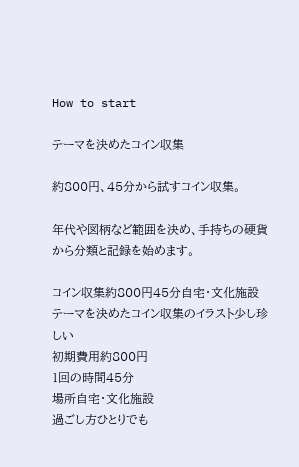How to start

テーマを決めたコイン収集

約800円、45分から試すコイン収集。

年代や図柄など範囲を決め、手持ちの硬貨から分類と記録を始めます。

コイン収集約800円45分自宅・文化施設
テーマを決めたコイン収集のイラスト少し珍しい
初期費用約800円
1回の時間45分
場所自宅・文化施設
過ごし方ひとりでも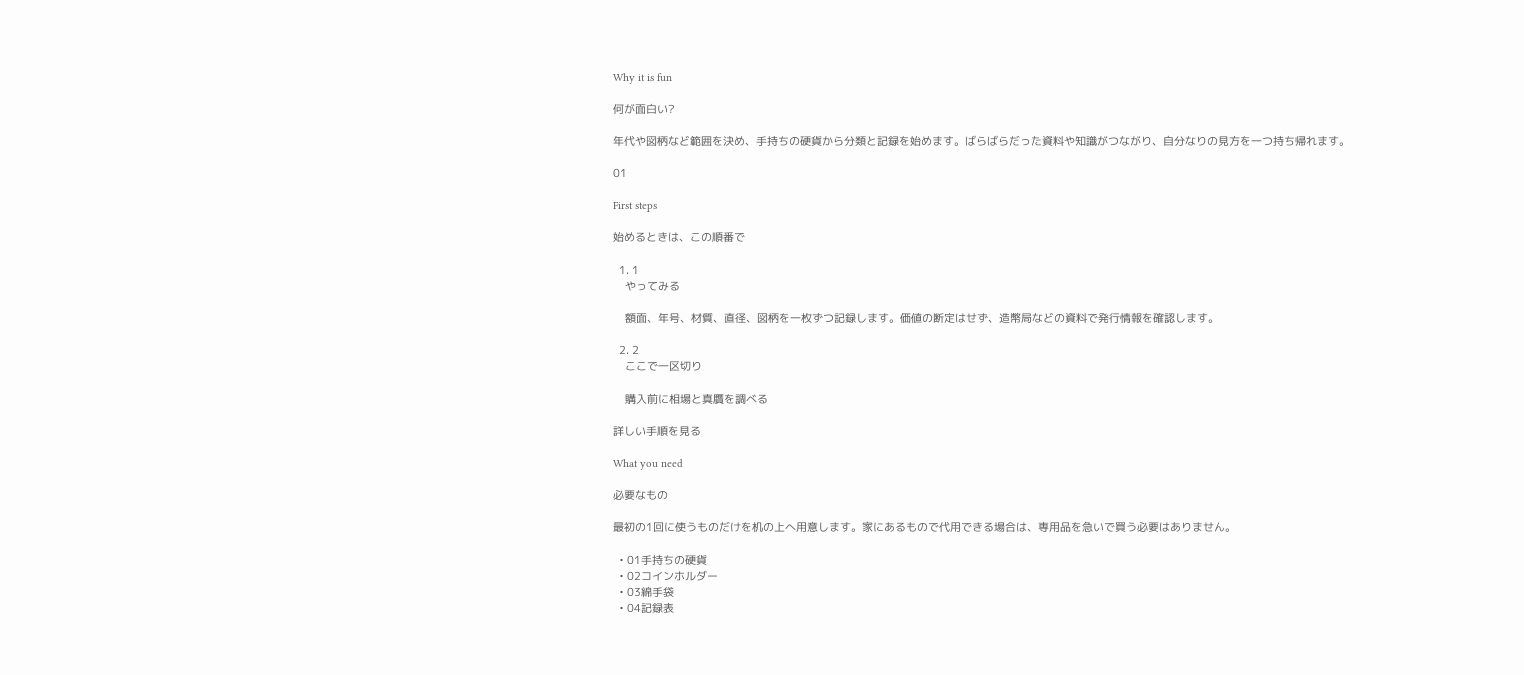Why it is fun

何が面白い?

年代や図柄など範囲を決め、手持ちの硬貨から分類と記録を始めます。ばらばらだった資料や知識がつながり、自分なりの見方を一つ持ち帰れます。

01

First steps

始めるときは、この順番で

  1. 1
    やってみる

    額面、年号、材質、直径、図柄を一枚ずつ記録します。価値の断定はせず、造幣局などの資料で発行情報を確認します。

  2. 2
    ここで一区切り

    購入前に相場と真贋を調べる

詳しい手順を見る

What you need

必要なもの

最初の1回に使うものだけを机の上へ用意します。家にあるもので代用できる場合は、専用品を急いで買う必要はありません。

  • 01手持ちの硬貨
  • 02コインホルダー
  • 03綿手袋
  • 04記録表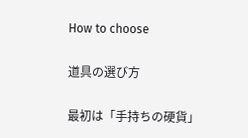How to choose

道具の選び方

最初は「手持ちの硬貨」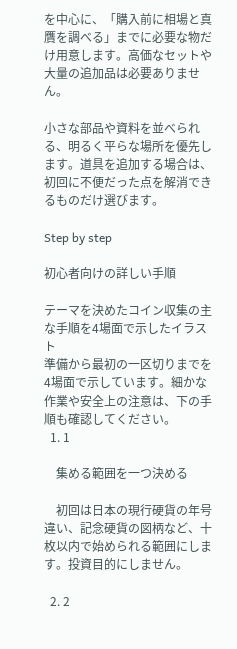を中心に、「購入前に相場と真贋を調べる」までに必要な物だけ用意します。高価なセットや大量の追加品は必要ありません。

小さな部品や資料を並べられる、明るく平らな場所を優先します。道具を追加する場合は、初回に不便だった点を解消できるものだけ選びます。

Step by step

初心者向けの詳しい手順

テーマを決めたコイン収集の主な手順を4場面で示したイラスト
準備から最初の一区切りまでを4場面で示しています。細かな作業や安全上の注意は、下の手順も確認してください。
  1. 1

    集める範囲を一つ決める

    初回は日本の現行硬貨の年号違い、記念硬貨の図柄など、十枚以内で始められる範囲にします。投資目的にしません。

  2. 2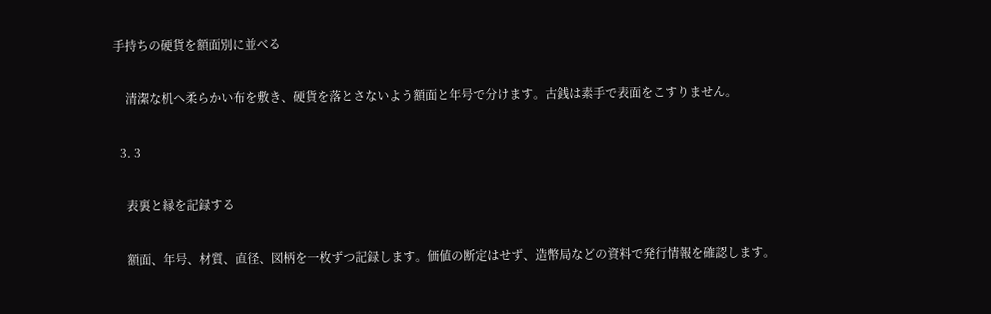手持ちの硬貨を額面別に並べる

    清潔な机へ柔らかい布を敷き、硬貨を落とさないよう額面と年号で分けます。古銭は素手で表面をこすりません。

  3. 3

    表裏と縁を記録する

    額面、年号、材質、直径、図柄を一枚ずつ記録します。価値の断定はせず、造幣局などの資料で発行情報を確認します。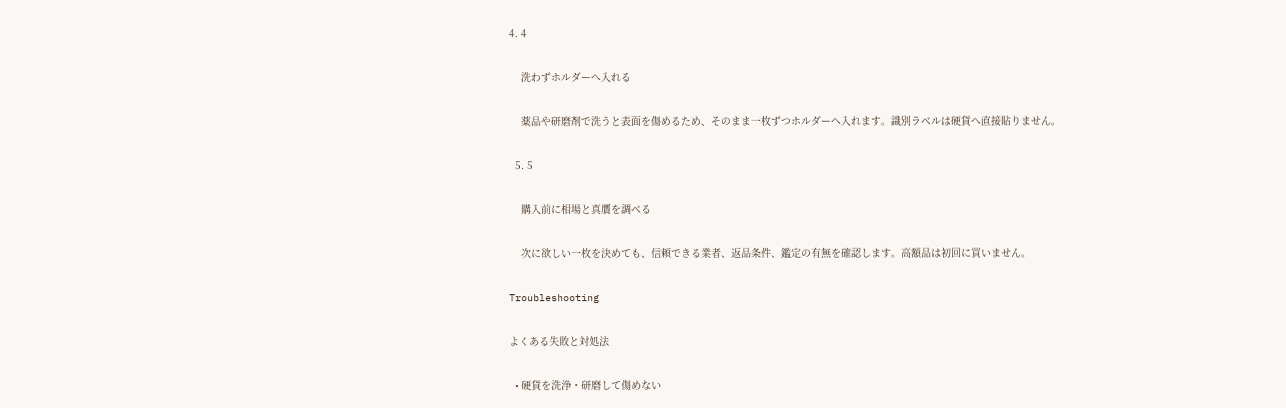4. 4

    洗わずホルダーへ入れる

    薬品や研磨剤で洗うと表面を傷めるため、そのまま一枚ずつホルダーへ入れます。識別ラベルは硬貨へ直接貼りません。

  5. 5

    購入前に相場と真贋を調べる

    次に欲しい一枚を決めても、信頼できる業者、返品条件、鑑定の有無を確認します。高額品は初回に買いません。

Troubleshooting

よくある失敗と対処法

  • 硬貨を洗浄・研磨して傷めない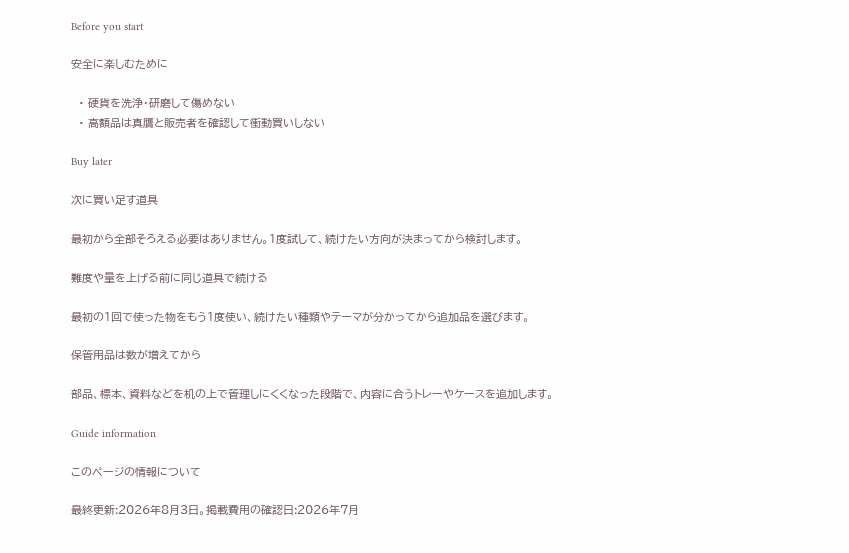Before you start

安全に楽しむために

  • 硬貨を洗浄・研磨して傷めない
  • 高額品は真贋と販売者を確認して衝動買いしない

Buy later

次に買い足す道具

最初から全部そろえる必要はありません。1度試して、続けたい方向が決まってから検討します。

難度や量を上げる前に同じ道具で続ける

最初の1回で使った物をもう1度使い、続けたい種類やテーマが分かってから追加品を選びます。

保管用品は数が増えてから

部品、標本、資料などを机の上で管理しにくくなった段階で、内容に合うトレーやケースを追加します。

Guide information

このページの情報について

最終更新:2026年8月3日。掲載費用の確認日:2026年7月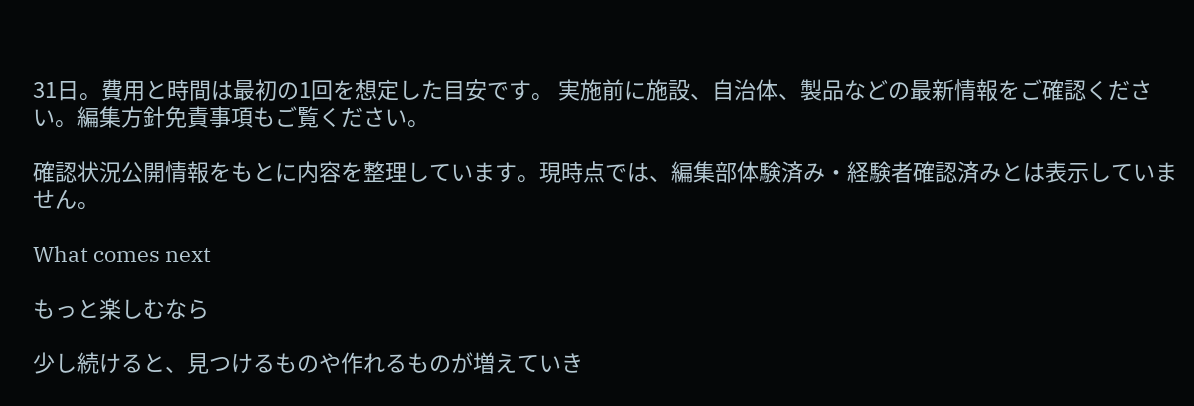31日。費用と時間は最初の1回を想定した目安です。 実施前に施設、自治体、製品などの最新情報をご確認ください。編集方針免責事項もご覧ください。

確認状況公開情報をもとに内容を整理しています。現時点では、編集部体験済み・経験者確認済みとは表示していません。

What comes next

もっと楽しむなら

少し続けると、見つけるものや作れるものが増えていき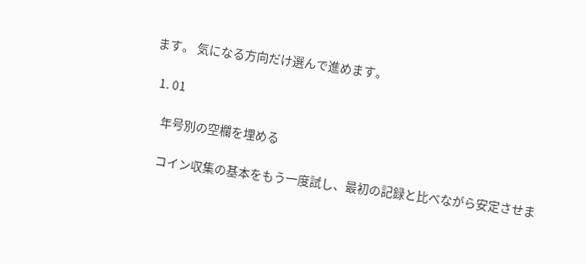ます。 気になる方向だけ選んで進めます。

  1. 01

    年号別の空欄を埋める

    コイン収集の基本をもう一度試し、最初の記録と比べながら安定させま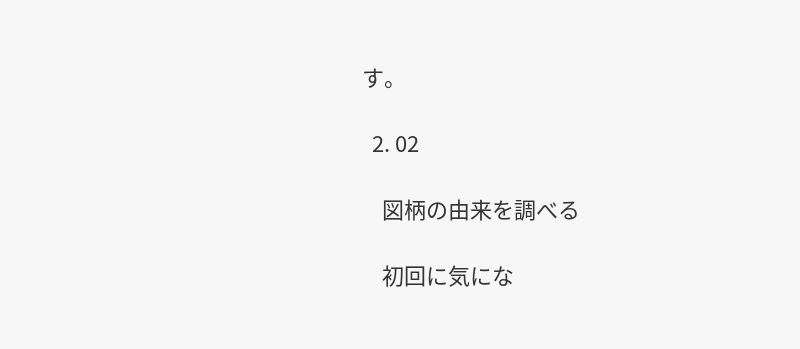す。

  2. 02

    図柄の由来を調べる

    初回に気にな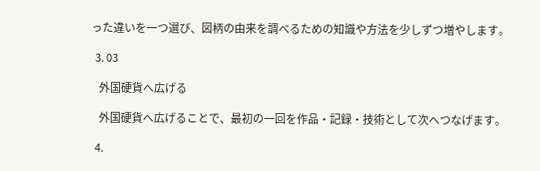った違いを一つ選び、図柄の由来を調べるための知識や方法を少しずつ増やします。

  3. 03

    外国硬貨へ広げる

    外国硬貨へ広げることで、最初の一回を作品・記録・技術として次へつなげます。

  4.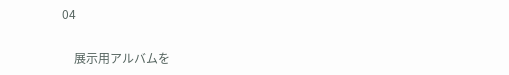04

    展示用アルバムを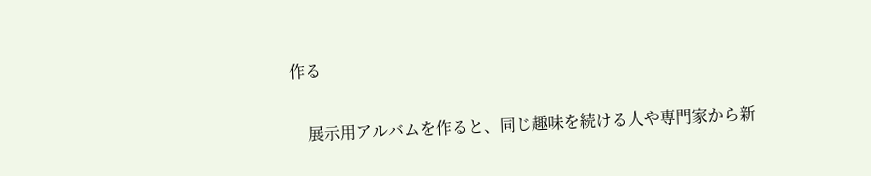作る

    展示用アルバムを作ると、同じ趣味を続ける人や専門家から新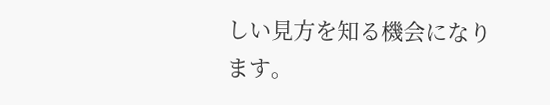しい見方を知る機会になります。